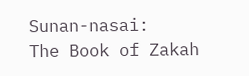Sunan-nasai:
The Book of Zakah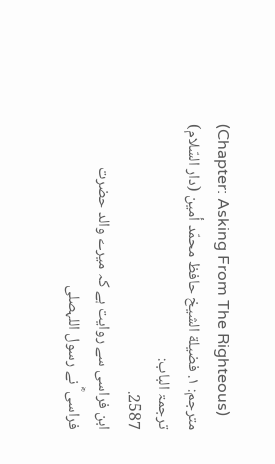(Chapter: Asking From The Righteous)
مترجم: ١. فضيلة الشيخ حافظ محمّد أمين (دار السّلام)
ترجمۃ الباب:
2587.
ابن فراسی سے روایت ہے کہ میرے والد حضرت فراسی ؓ نے رسول اللہصلى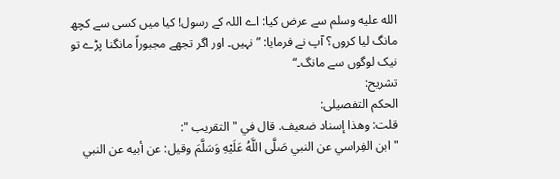الله عليه وسلم سے عرض کیا: اے اللہ کے رسول! کیا میں کسی سے کچھ مانگ لیا کروں؟ آپ نے فرمایا: ”نہیں۔ اور اگر تجھے مجبوراً مانگنا پڑے تو نیک لوگوں سے مانگ۔“
تشریح:
الحکم التفصیلی:
قلت: وهذا إسناد ضعيف. قال في "التقريب ":
" ابن الفِراسي عن النبي صَلَّى اللَّهُ عَلَيْهِ وَسَلَّمَ وقيل: عن أبيه عن النبي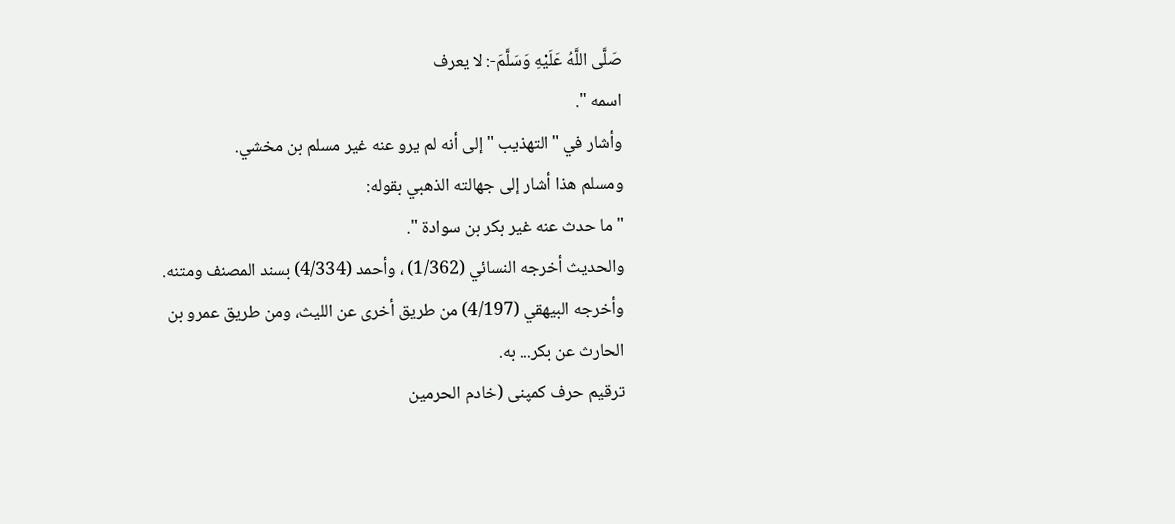صَلَّى اللَّهُ عَلَيْهِ وَسَلَّمَ-: لا يعرف
اسمه ".
وأشار في "التهذيب " إلى أنه لم يرو عنه غير مسلم بن مخشي.
ومسلم هذا أشار إلى جهالته الذهبي بقوله:
" ما حدث عنه غير بكر بن سوادة ".
والحديث أخرجه النسائي (1/362) ، وأحمد (4/334) بسند المصنف ومتنه.
وأخرجه البيهقي (4/197) من طريق أخرى عن الليث، ومن طريق عمرو بن
الحارث عن بكر... به.
ترقیم حرف کمپنی (خادم الحرمین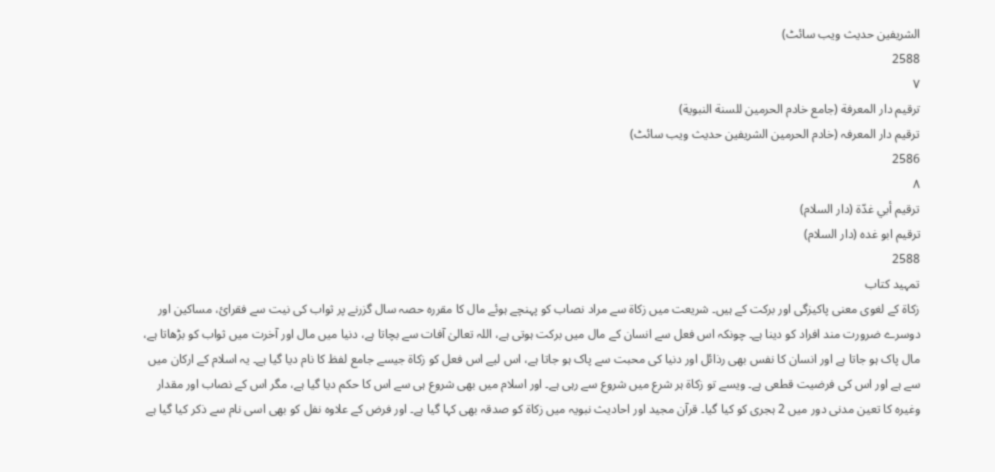الشریفین حدیث ویب سائٹ)
2588
٧
ترقيم دار المعرفة (جامع خادم الحرمين للسنة النبوية)
ترقیم دار المعرفہ (خادم الحرمین الشریفین حدیث ویب سائٹ)
2586
٨
ترقيم أبي غدّة (دار السلام)
ترقیم ابو غدہ (دار السلام)
2588
تمہید کتاب
زکاۃ کے لغوی معنی پاکیزگی اور برکت کے ہیں۔ شریعت میں زکاۃ سے مراد نصاب کو پہنچے ہوئے مال کا مقررہ حصہ سال گزرنے پر ثواب کی نیت سے فقرائ، مساکین اور دوسرے ضرورت مند افراد کو دینا ہے۔ چونکہ اس فعل سے انسان کے مال میں برکت ہوتی ہے، اللہ تعالیٰ آفات سے بچاتا ہے، دنیا میں مال اور آخرت میں ثواب کو بڑھاتا ہے، مال پاک ہو جاتا ہے اور انسان کا نفس بھی رذائل اور دنیا کی محبت سے پاک ہو جاتا ہے، اس لیے اس فعل کو زکاۃ جیسے جامع لفظ کا نام دیا گیا ہے۔ یہ اسلام کے ارکان میں سے ہے اور اس کی فرضیت قطعی ہے۔ ویسے تو زکاۃ ہر شرع میں شروع سے رہی ہے۔ اور اسلام میں بھی شروع ہی سے اس کا حکم دیا گیا ہے، مگر اس کے نصاب اور مقدار وغیرہ کا تعین مدنی دور میں 2 ہجری کو کیا گیا۔ قرآن مجید اور احادیث نبویہ میں زکاۃ کو صدقہ بھی کہا گیا ہے۔ اور فرض کے علاوہ نفل کو بھی اسی نام سے ذکر کیا گیا ہے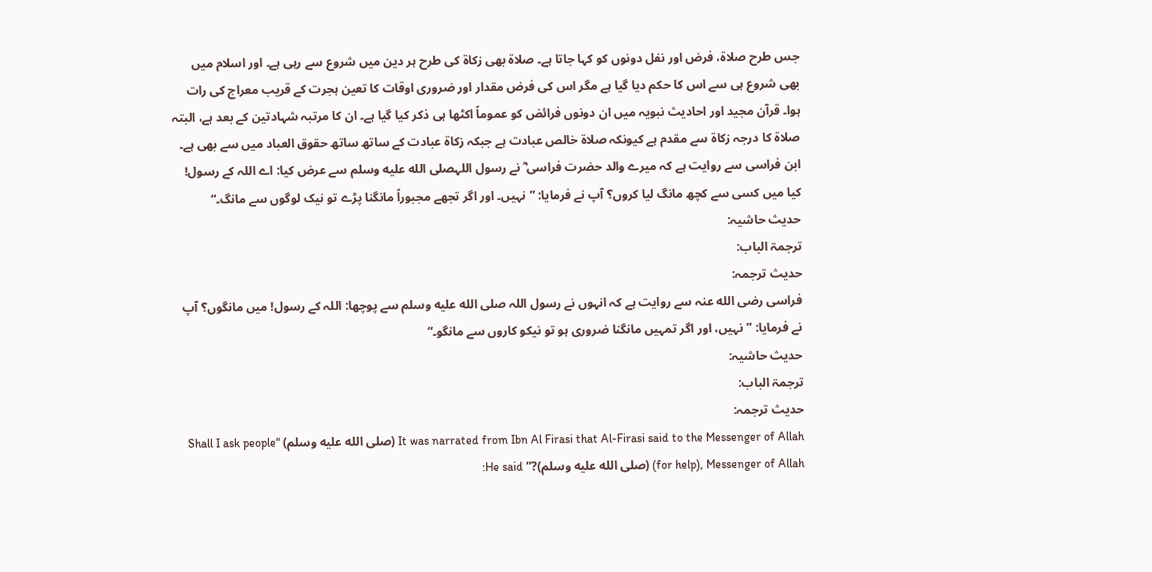جس طرح صلاۃ، فرض اور نفل دونوں کو کہا جاتا ہے۔ صلاۃ بھی زکاۃ کی طرح ہر دین میں شروع سے رہی ہے۔ اور اسلام میں بھی شروع ہی سے اس کا حکم دیا گیا ہے مگر اس کی فرض مقدار اور ضروری اوقات کا تعین ہجرت کے قریب معراج کی رات ہوا۔ قرآن مجید اور احادیث نبویہ میں ان دونوں فرائض کو عموماً اکٹھا ہی ذکر کیا گیا ہے۔ ان کا مرتبہ شہادتین کے بعد ہے، البتہ صلاۃ کا درجہ زکاۃ سے مقدم ہے کیونکہ صلاۃ خالص عبادت ہے جبکہ زکاۃ عبادت کے ساتھ ساتھ حقوق العباد میں سے بھی ہے۔
ابن فراسی سے روایت ہے کہ میرے والد حضرت فراسی ؓ نے رسول اللہصلى الله عليه وسلم سے عرض کیا: اے اللہ کے رسول! کیا میں کسی سے کچھ مانگ لیا کروں؟ آپ نے فرمایا: ”نہیں۔ اور اگر تجھے مجبوراً مانگنا پڑے تو نیک لوگوں سے مانگ۔“
حدیث حاشیہ:
ترجمۃ الباب:
حدیث ترجمہ:
فراسی رضی الله عنہ سے روایت ہے کہ انہوں نے رسول اللہ صلى الله عليه وسلم سے پوچھا: اللہ کے رسول! میں مانگوں؟ آپ نے فرمایا: ”نہیں، اور اگر تمہیں مانگنا ضروری ہو تو نیکو کاروں سے مانگو۔“
حدیث حاشیہ:
ترجمۃ الباب:
حدیث ترجمہ:
It was narrated from Ibn Al Firasi that Al-Firasi said to the Messenger of Allah (صلى الله عليه وسلم) “Shall I ask people (for help), Messenger of Allah (صلى الله عليه وسلم)?” He said: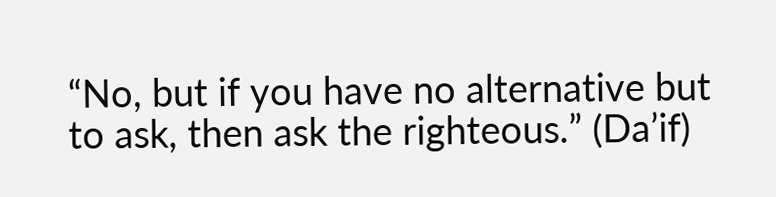“No, but if you have no alternative but to ask, then ask the righteous.” (Da’if)